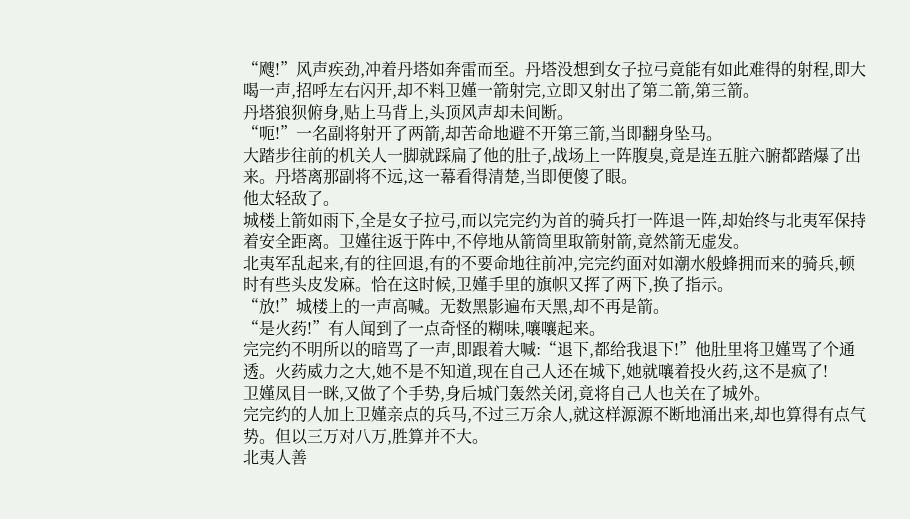“飕!”风声疾劲,冲着丹塔如奔雷而至。丹塔没想到女子拉弓竟能有如此难得的射程,即大喝一声,招呼左右闪开,却不料卫嫤一箭射完,立即又射出了第二箭,第三箭。
丹塔狼狈俯身,贴上马背上,头顶风声却未间断。
“呃!”一名副将射开了两箭,却苦命地避不开第三箭,当即翻身坠马。
大踏步往前的机关人一脚就踩扁了他的肚子,战场上一阵腹臭,竟是连五脏六腑都踏爆了出来。丹塔离那副将不远,这一幕看得清楚,当即便傻了眼。
他太轻敌了。
城楼上箭如雨下,全是女子拉弓,而以完完约为首的骑兵打一阵退一阵,却始终与北夷军保持着安全距离。卫嫤往返于阵中,不停地从箭筒里取箭射箭,竟然箭无虚发。
北夷军乱起来,有的往回退,有的不要命地往前冲,完完约面对如潮水般蜂拥而来的骑兵,顿时有些头皮发麻。恰在这时候,卫嫤手里的旗帜又挥了两下,换了指示。
“放!”城楼上的一声高喊。无数黑影遍布天黑,却不再是箭。
“是火药!”有人闻到了一点奇怪的糊味,嚷嚷起来。
完完约不明所以的暗骂了一声,即跟着大喊:“退下,都给我退下!”他肚里将卫嫤骂了个通透。火药威力之大,她不是不知道,现在自己人还在城下,她就嚷着投火药,这不是疯了!
卫嫤凤目一眯,又做了个手势,身后城门轰然关闭,竟将自己人也关在了城外。
完完约的人加上卫嫤亲点的兵马,不过三万余人,就这样源源不断地涌出来,却也算得有点气势。但以三万对八万,胜算并不大。
北夷人善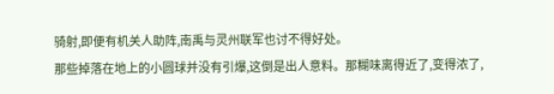骑射,即便有机关人助阵,南禹与灵州联军也讨不得好处。
那些掉落在地上的小圆球并没有引爆,这倒是出人意料。那糊味离得近了,变得浓了,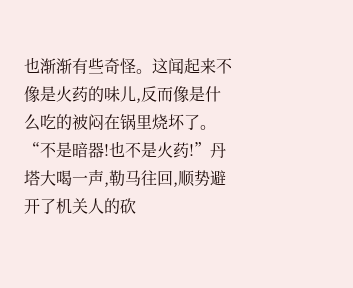也渐渐有些奇怪。这闻起来不像是火药的味儿,反而像是什么吃的被闷在锅里烧坏了。
“不是暗器!也不是火药!”丹塔大喝一声,勒马往回,顺势避开了机关人的砍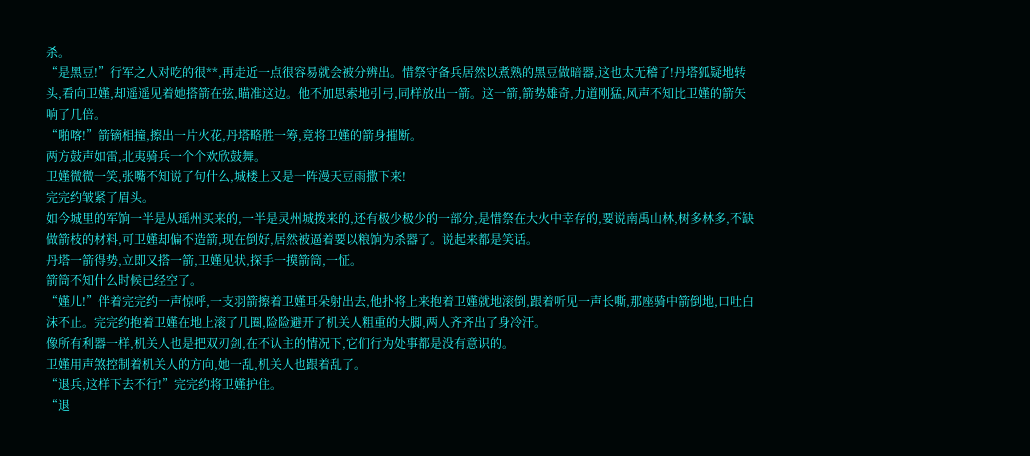杀。
“是黑豆!”行军之人对吃的很**,再走近一点很容易就会被分辨出。惜祭守备兵居然以煮熟的黑豆做暗器,这也太无稽了!丹塔狐疑地转头,看向卫嫤,却遥遥见着她搭箭在弦,瞄准这边。他不加思索地引弓,同样放出一箭。这一箭,箭势雄奇,力道刚猛,风声不知比卫嫤的箭矢响了几倍。
“啪喀!”箭镝相撞,擦出一片火花,丹塔略胜一筹,竟将卫嫤的箭身摧断。
两方鼓声如雷,北夷骑兵一个个欢欣鼓舞。
卫嫤微微一笑,张嘴不知说了句什么,城楼上又是一阵漫天豆雨撒下来!
完完约皱紧了眉头。
如今城里的军饷一半是从瑶州买来的,一半是灵州城拨来的,还有极少极少的一部分,是惜祭在大火中幸存的,要说南禹山林,树多林多,不缺做箭枝的材料,可卫嫤却偏不造箭,现在倒好,居然被逼着要以粮饷为杀器了。说起来都是笑话。
丹塔一箭得势,立即又搭一箭,卫嫤见状,探手一摸箭筒,一怔。
箭筒不知什么时候已经空了。
“嫤儿!”伴着完完约一声惊呼,一支羽箭擦着卫嫤耳朵射出去,他扑将上来抱着卫嫤就地滚倒,跟着听见一声长嘶,那座骑中箭倒地,口吐白沫不止。完完约抱着卫嫤在地上滚了几圈,险险避开了机关人粗重的大脚,两人齐齐出了身冷汗。
像所有利器一样,机关人也是把双刃剑,在不认主的情况下,它们行为处事都是没有意识的。
卫嫤用声煞控制着机关人的方向,她一乱,机关人也跟着乱了。
“退兵,这样下去不行!”完完约将卫嫤护住。
“退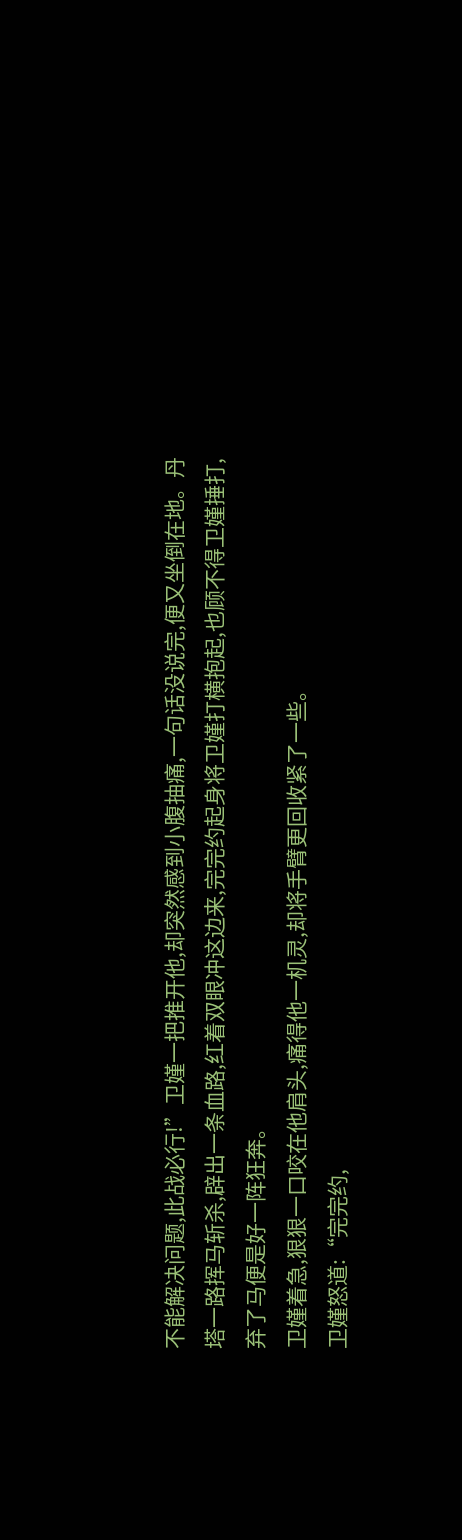不能解决问题,此战必行!”卫嫤一把推开他,却突然感到小腹抽痛,一句话没说完,便又坐倒在地。丹塔一路挥马斩杀,辟出一条血路,红着双眼冲这边来,完完约起身将卫嫤打横抱起,也顾不得卫嫤捶打,弃了马便是好一阵狂奔。
卫嫤着急,狠狠一口咬在他肩头,痛得他一机灵,却将手臂更回收紧了一些。
卫嫤怒道:“完完约,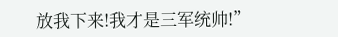放我下来!我才是三军统帅!”